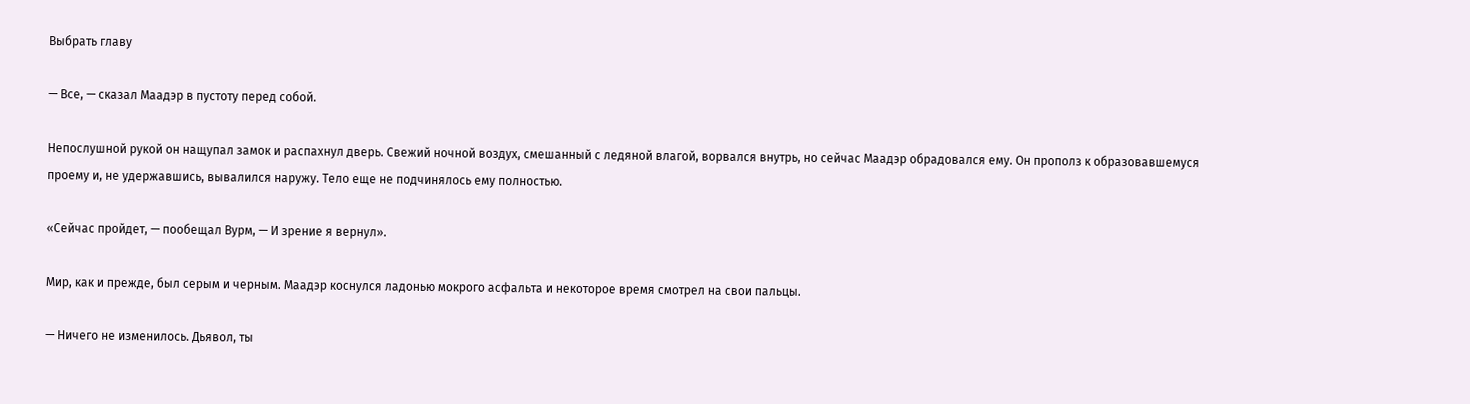Выбрать главу

— Все, — сказал Маадэр в пустоту перед собой.

Непослушной рукой он нащупал замок и распахнул дверь. Свежий ночной воздух, смешанный с ледяной влагой, ворвался внутрь, но сейчас Маадэр обрадовался ему. Он прополз к образовавшемуся проему и, не удержавшись, вывалился наружу. Тело еще не подчинялось ему полностью.

«Сейчас пройдет, — пообещал Вурм, — И зрение я вернул».

Мир, как и прежде, был серым и черным. Маадэр коснулся ладонью мокрого асфальта и некоторое время смотрел на свои пальцы.

— Ничего не изменилось. Дьявол, ты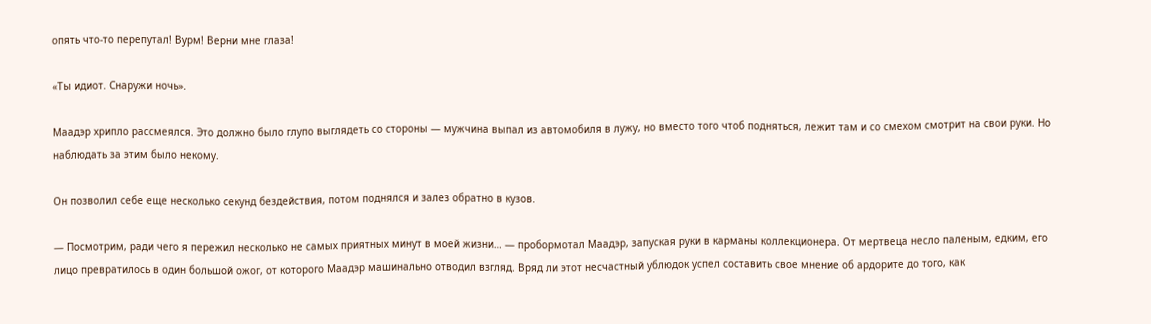опять что-то перепутал! Вурм! Верни мне глаза!

«Ты идиот. Снаружи ночь».

Маадэр хрипло рассмеялся. Это должно было глупо выглядеть со стороны — мужчина выпал из автомобиля в лужу, но вместо того чтоб подняться, лежит там и со смехом смотрит на свои руки. Но наблюдать за этим было некому.

Он позволил себе еще несколько секунд бездействия, потом поднялся и залез обратно в кузов.

— Посмотрим, ради чего я пережил несколько не самых приятных минут в моей жизни… — пробормотал Маадэр, запуская руки в карманы коллекционера. От мертвеца несло паленым, едким, его лицо превратилось в один большой ожог, от которого Маадэр машинально отводил взгляд. Вряд ли этот несчастный ублюдок успел составить свое мнение об ардорите до того, как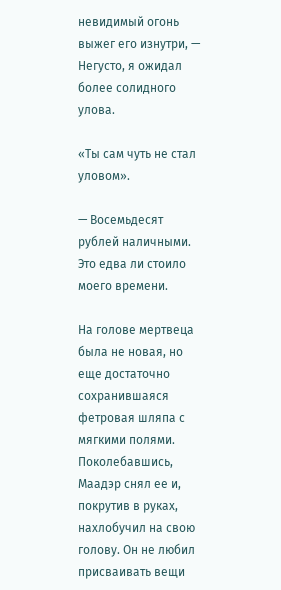невидимый огонь выжег его изнутри, — Негусто, я ожидал более солидного улова.

«Ты сам чуть не стал уловом».

— Восемьдесят рублей наличными. Это едва ли стоило моего времени.

На голове мертвеца была не новая, но еще достаточно сохранившаяся фетровая шляпа с мягкими полями. Поколебавшись, Маадэр снял ее и, покрутив в руках, нахлобучил на свою голову. Он не любил присваивать вещи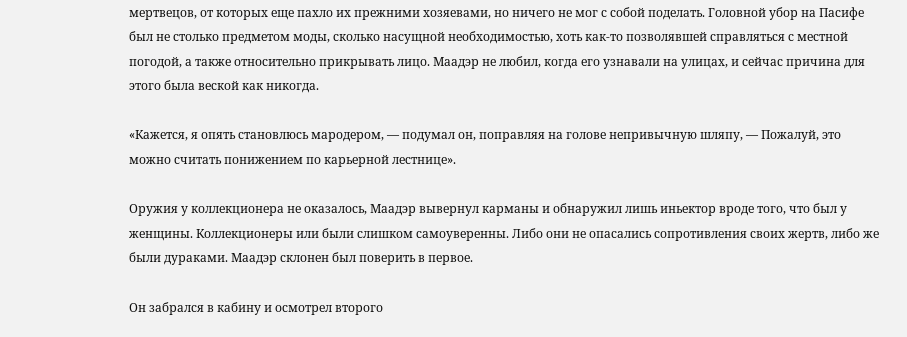мертвецов, от которых еще пахло их прежними хозяевами, но ничего не мог с собой поделать. Головной убор на Пасифе был не столько предметом моды, сколько насущной необходимостью, хоть как-то позволявшей справляться с местной погодой, а также относительно прикрывать лицо. Маадэр не любил, когда его узнавали на улицах, и сейчас причина для этого была веской как никогда.

«Кажется, я опять становлюсь мародером, — подумал он, поправляя на голове непривычную шляпу, — Пожалуй, это можно считать понижением по карьерной лестнице».

Оружия у коллекционера не оказалось, Маадэр вывернул карманы и обнаружил лишь иньектор вроде того, что был у женщины. Коллекционеры или были слишком самоуверенны. Либо они не опасались сопротивления своих жертв, либо же были дураками. Маадэр склонен был поверить в первое.

Он забрался в кабину и осмотрел второго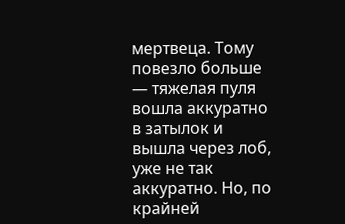мертвеца. Тому повезло больше — тяжелая пуля вошла аккуратно в затылок и вышла через лоб, уже не так аккуратно. Но, по крайней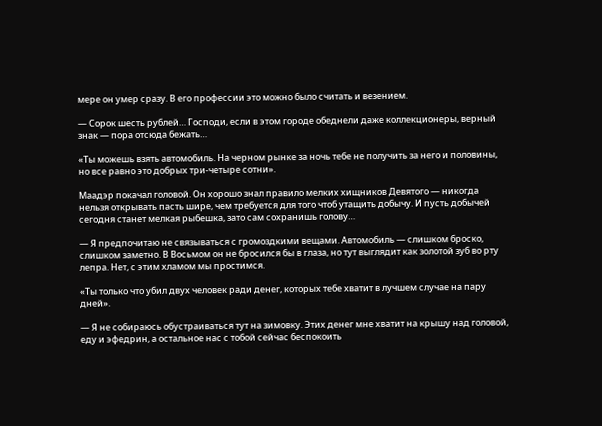мере он умер сразу. В его профессии это можно было считать и везением.

— Сорок шесть рублей… Господи, если в этом городе обеднели даже коллекционеры, верный знак — пора отсюда бежать…

«Ты можешь взять автомобиль. На черном рынке за ночь тебе не получить за него и половины, но все равно это добрых три-четыре сотни».

Маадэр покачал головой. Он хорошо знал правило мелких хищников Девятого — никогда нельзя открывать пасть шире, чем требуется для того чтоб утащить добычу. И пусть добычей сегодня станет мелкая рыбешка, зато сам сохранишь голову…

— Я предпочитаю не связываться с громоздкими вещами. Автомобиль — слишком броско, слишком заметно. В Восьмом он не бросился бы в глаза, но тут выглядит как золотой зуб во рту лепра. Нет, с этим хламом мы простимся.

«Ты только что убил двух человек ради денег, которых тебе хватит в лучшем случае на пару дней».

— Я не собираюсь обустраиваться тут на зимовку. Этих денег мне хватит на крышу над головой, еду и эфедрин, а остальное нас с тобой сейчас беспокоить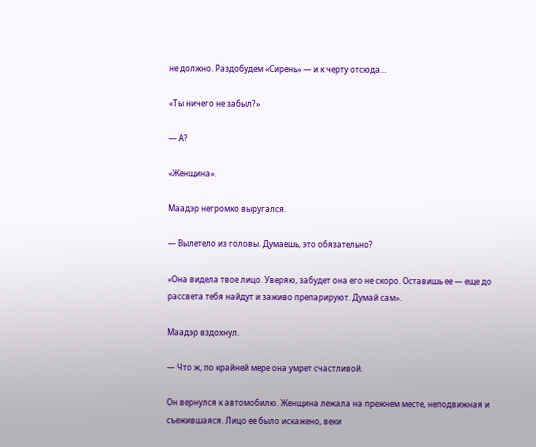не должно. Раздобудем «Сирень» — и к черту отсюда…

«Ты ничего не забыл?»

— А?

«Женщина».

Маадэр негромко выругался.

— Вылетело из головы. Думаешь, это обязательно?

«Она видела твое лицо. Уверяю, забудет она его не скоро. Оставишь ее — еще до рассвета тебя найдут и заживо препарируют. Думай сам».

Маадэр вздохнул.

— Что ж, по крайней мере она умрет счастливой.

Он вернулся к автомобилю. Женщина лежала на прежнем месте, неподвижная и съежившаяся. Лицо ее было искажено, веки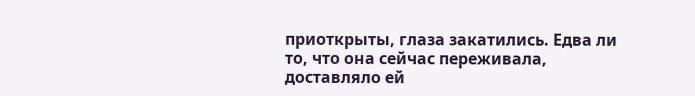приоткрыты, глаза закатились. Едва ли то, что она сейчас переживала, доставляло ей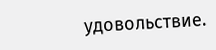удовольствие.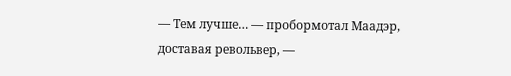— Тем лучше… — пробормотал Маадэр, доставая револьвер, —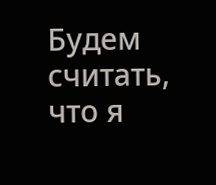Будем считать, что я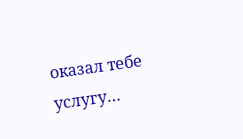оказал тебе услугу…